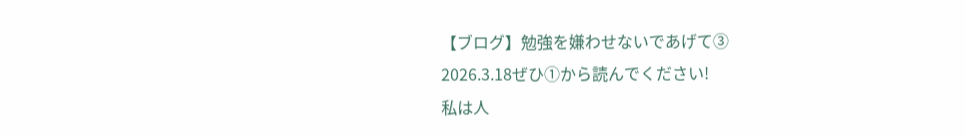【ブログ】勉強を嫌わせないであげて③
2026.3.18ぜひ①から読んでください!
私は人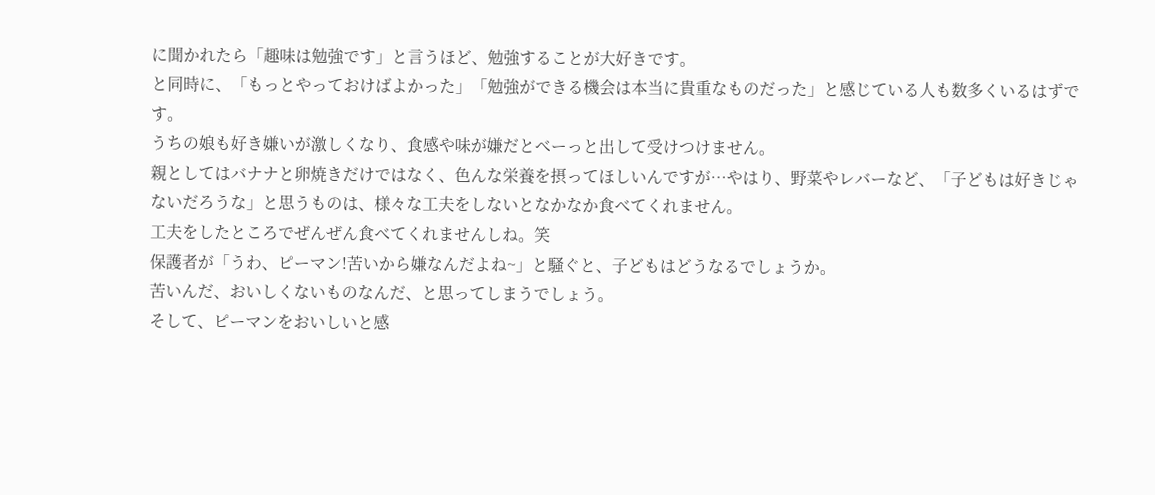に聞かれたら「趣味は勉強です」と言うほど、勉強することが大好きです。
と同時に、「もっとやっておけばよかった」「勉強ができる機会は本当に貴重なものだった」と感じている人も数多くいるはずです。
うちの娘も好き嫌いが激しくなり、食感や味が嫌だとべーっと出して受けつけません。
親としてはバナナと卵焼きだけではなく、色んな栄養を摂ってほしいんですが…やはり、野菜やレバーなど、「子どもは好きじゃないだろうな」と思うものは、様々な工夫をしないとなかなか食べてくれません。
工夫をしたところでぜんぜん食べてくれませんしね。笑
保護者が「うわ、ピーマン!苦いから嫌なんだよね~」と騒ぐと、子どもはどうなるでしょうか。
苦いんだ、おいしくないものなんだ、と思ってしまうでしょう。
そして、ピーマンをおいしいと感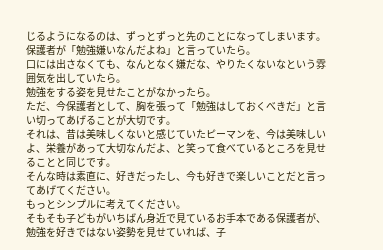じるようになるのは、ずっとずっと先のことになってしまいます。
保護者が「勉強嫌いなんだよね」と言っていたら。
口には出さなくても、なんとなく嫌だな、やりたくないなという雰囲気を出していたら。
勉強をする姿を見せたことがなかったら。
ただ、今保護者として、胸を張って「勉強はしておくべきだ」と言い切ってあげることが大切です。
それは、昔は美味しくないと感じていたピーマンを、今は美味しいよ、栄養があって大切なんだよ、と笑って食べているところを見せることと同じです。
そんな時は素直に、好きだったし、今も好きで楽しいことだと言ってあげてください。
もっとシンプルに考えてください。
そもそも子どもがいちばん身近で見ているお手本である保護者が、勉強を好きではない姿勢を見せていれば、子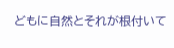どもに自然とそれが根付いて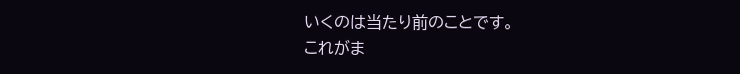いくのは当たり前のことです。
これがま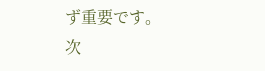ず重要です。
次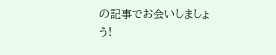の記事でお会いしましょう!